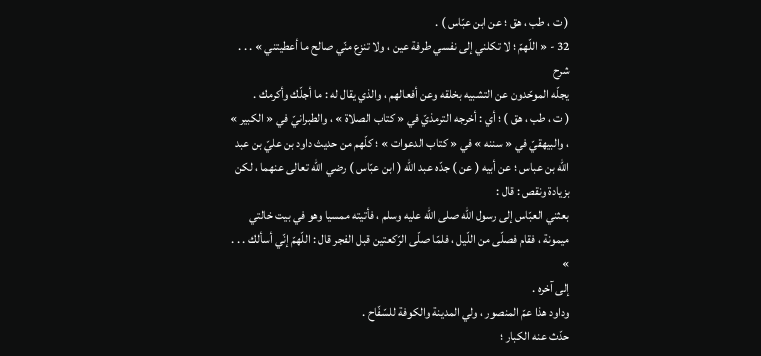( ت ، طب ، هق ؛ عن ابن عبّاس ) .
32 - « اللّهمّ ؛ لا تكلني إلى نفسي طرفة عين ، ولا تنزع منّي صالح ما أعطيتني » . . .
شرح
يجلّه الموحّدون عن التشبيه بخلقه وعن أفعالهم ، والذي يقال له : ما أجلّك وأكرمك .
( ت ، طب ، هق ) ؛ أي : أخرجه الترمذيّ في « كتاب الصلاة » ، والطبرانيّ في « الكبير » ، والبيهقيّ في « سننه » في « كتاب الدعوات » ؛ كلّهم من حديث داود بن عليّ بن عبد اللّه بن عباس ؛ عن أبيه ( عن ) جدّه عبد اللّه ( ابن عبّاس ) رضي اللّه تعالى عنهما ، لكن بزيادة ونقص : قال :
بعثني العبّاس إلى رسول اللّه صلى اللّه عليه وسلم ، فأتيته ممسيا وهو في بيت خالتي ميمونة ، فقام فصلّى من اللّيل ، فلمّا صلّى الرّكعتين قبل الفجر قال : اللّهمّ إنّي أسألك . . . »
إلى آخره .
وداود هذا عمّ المنصور ، ولي المدينة والكوفة للسّفّاح .
حدّث عنه الكبار ؛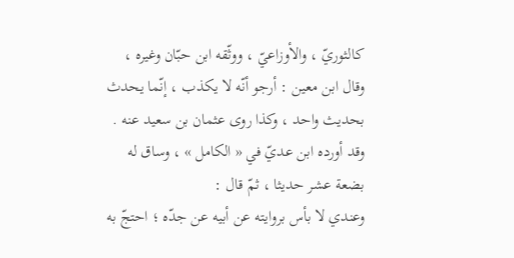كالثوريّ ، والأوزاعيّ ، ووثّقه ابن حبّان وغيره ، وقال ابن معين : أرجو أنّه لا يكذب ، إنّما يحدث بحديث واحد ، وكذا روى عثمان بن سعيد عنه .
وقد أورده ابن عديّ في « الكامل » ، وساق له بضعة عشر حديثا ، ثمّ قال :
وعندي لا بأس بروايته عن أبيه عن جدّه ؛ احتجّ به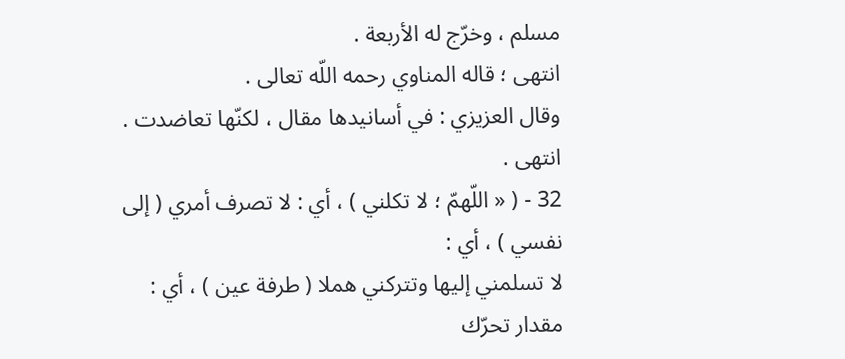مسلم ، وخرّج له الأربعة .
انتهى ؛ قاله المناوي رحمه اللّه تعالى .
وقال العزيزي : في أسانيدها مقال ، لكنّها تعاضدت . انتهى .
32 - ( « اللّهمّ ؛ لا تكلني ) ، أي : لا تصرف أمري ( إلى نفسي ) ، أي :
لا تسلمني إليها وتتركني هملا ( طرفة عين ) ، أي : مقدار تحرّك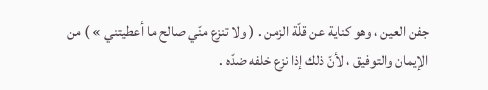جفن العين ، وهو كناية عن قلّة الزمن . ( ولا تنزع منّي صالح ما أعطيتني » ) من الإيمان والتوفيق ، لأنّ ذلك إذا نزع خلفه ضدّه .